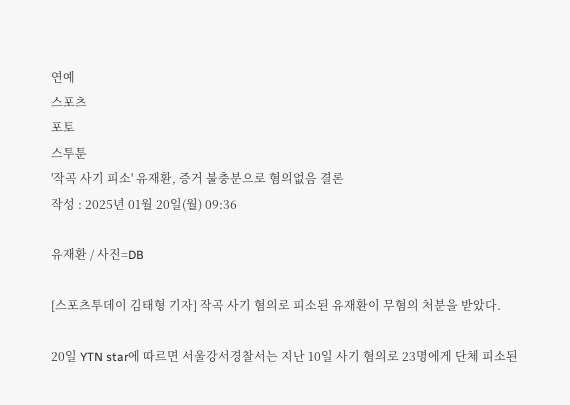연예
스포츠
포토
스투툰
'작곡 사기 피소' 유재환, 증거 불충분으로 혐의없음 결론
작성 : 2025년 01월 20일(월) 09:36

유재환 / 사진=DB

[스포츠투데이 김태형 기자] 작곡 사기 혐의로 피소된 유재환이 무혐의 처분을 받았다.

20일 YTN star에 따르면 서울강서경찰서는 지난 10일 사기 혐의로 23명에게 단체 피소된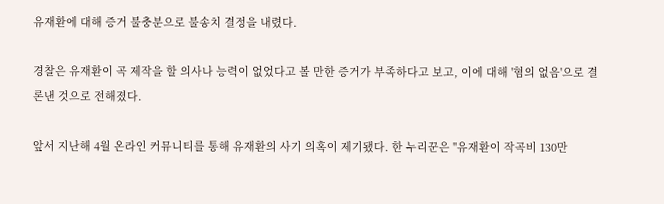유재환에 대해 증거 불충분으로 불송치 결정을 내렸다.

경찰은 유재환이 곡 제작을 할 의사나 능력이 없었다고 볼 만한 증거가 부족하다고 보고, 이에 대해 '혐의 없음'으로 결론낸 것으로 전해졌다.

앞서 지난해 4월 온라인 커뮤니티를 통해 유재환의 사기 의혹이 제기됐다. 한 누리꾼은 "유재환이 작곡비 130만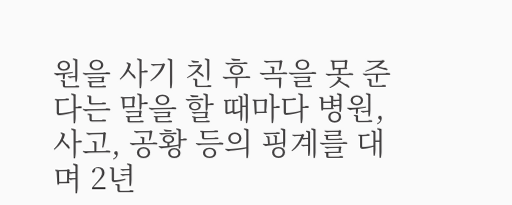원을 사기 친 후 곡을 못 준다는 말을 할 때마다 병원, 사고, 공황 등의 핑계를 대며 2년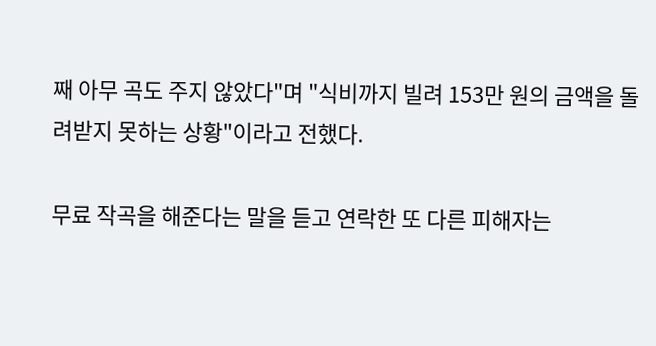째 아무 곡도 주지 않았다"며 "식비까지 빌려 153만 원의 금액을 돌려받지 못하는 상황"이라고 전했다.

무료 작곡을 해준다는 말을 듣고 연락한 또 다른 피해자는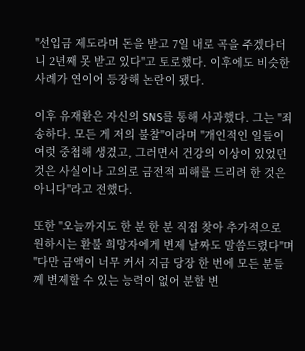"선입금 제도라며 돈을 받고 7일 내로 곡을 주겠다더니 2년째 못 받고 있다"고 토로했다. 이후에도 비슷한 사례가 연이어 등장해 논란이 됐다.

이후 유재환은 자신의 SNS를 통해 사과했다. 그는 "죄송하다. 모든 게 저의 불찰"이라며 "개인적인 일들이 여럿 중첩해 생겼고, 그러면서 건강의 이상이 있었던 것은 사실이나 고의로 금전적 피해를 드리려 한 것은 아니다"라고 전했다.

또한 "오늘까지도 한 분 한 분 직접 찾아 추가적으로 원하시는 환불 희망자에게 변제 날짜도 말씀드렸다"며 "다만 금액이 너무 커서 지금 당장 한 번에 모든 분들께 변제할 수 있는 능력이 없어 분할 변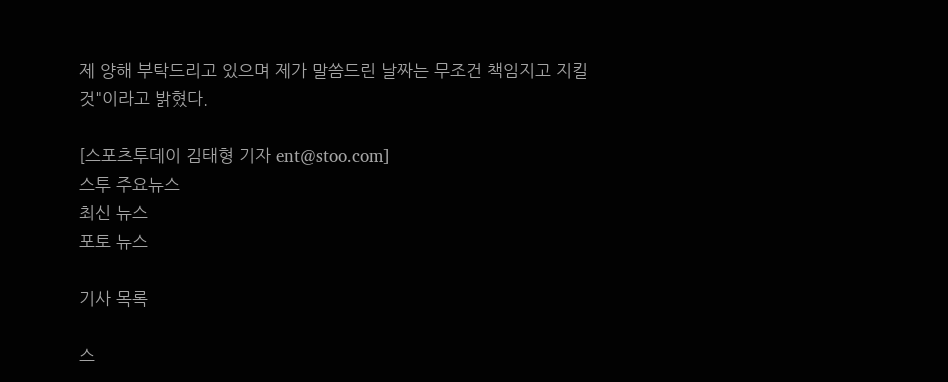제 양해 부탁드리고 있으며 제가 말씀드린 날짜는 무조건 책임지고 지킬 것"이라고 밝혔다.

[스포츠투데이 김태형 기자 ent@stoo.com]
스투 주요뉴스
최신 뉴스
포토 뉴스

기사 목록

스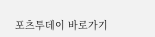포츠투데이 바로가기